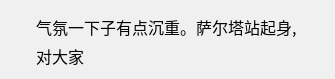气氛一下子有点沉重。萨尔塔站起身,对大家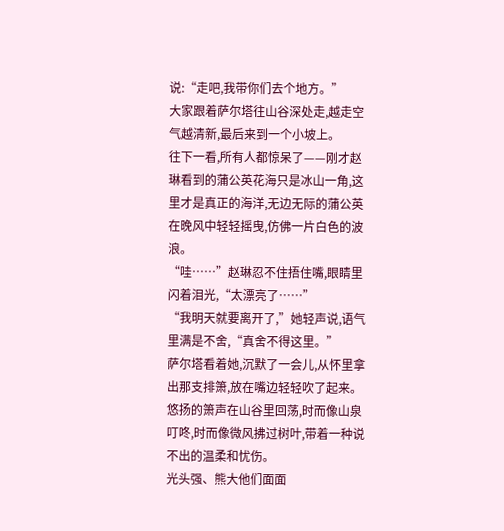说:“走吧,我带你们去个地方。”
大家跟着萨尔塔往山谷深处走,越走空气越清新,最后来到一个小坡上。
往下一看,所有人都惊呆了——刚才赵琳看到的蒲公英花海只是冰山一角,这里才是真正的海洋,无边无际的蒲公英在晚风中轻轻摇曳,仿佛一片白色的波浪。
“哇……”赵琳忍不住捂住嘴,眼睛里闪着泪光,“太漂亮了……”
“我明天就要离开了,”她轻声说,语气里满是不舍,“真舍不得这里。”
萨尔塔看着她,沉默了一会儿,从怀里拿出那支排箫,放在嘴边轻轻吹了起来。
悠扬的箫声在山谷里回荡,时而像山泉叮咚,时而像微风拂过树叶,带着一种说不出的温柔和忧伤。
光头强、熊大他们面面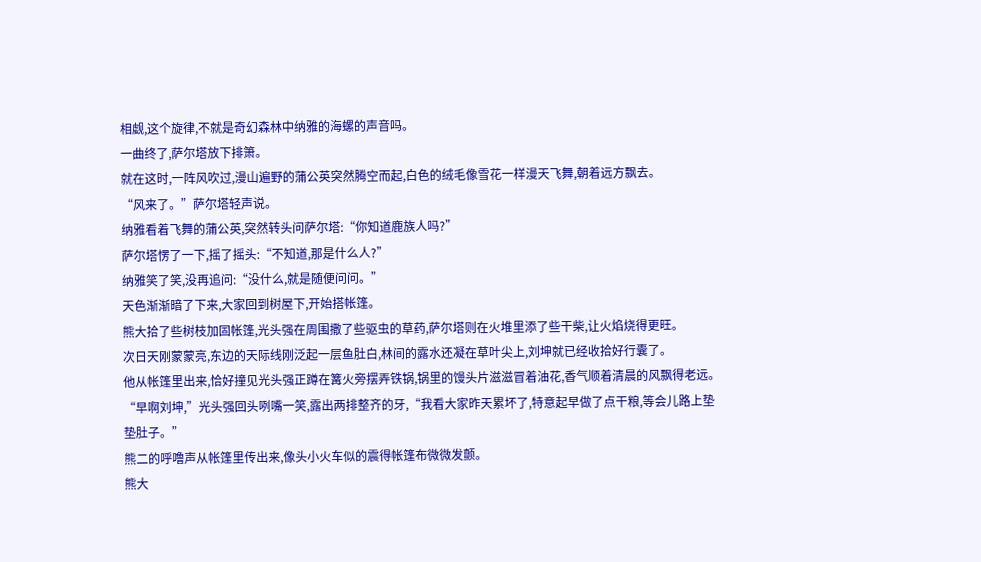相觑,这个旋律,不就是奇幻森林中纳雅的海螺的声音吗。
一曲终了,萨尔塔放下排箫。
就在这时,一阵风吹过,漫山遍野的蒲公英突然腾空而起,白色的绒毛像雪花一样漫天飞舞,朝着远方飘去。
“风来了。”萨尔塔轻声说。
纳雅看着飞舞的蒲公英,突然转头问萨尔塔:“你知道鹿族人吗?”
萨尔塔愣了一下,摇了摇头:“不知道,那是什么人?”
纳雅笑了笑,没再追问:“没什么,就是随便问问。”
天色渐渐暗了下来,大家回到树屋下,开始搭帐篷。
熊大拾了些树枝加固帐篷,光头强在周围撒了些驱虫的草药,萨尔塔则在火堆里添了些干柴,让火焰烧得更旺。
次日天刚蒙蒙亮,东边的天际线刚泛起一层鱼肚白,林间的露水还凝在草叶尖上,刘坤就已经收拾好行囊了。
他从帐篷里出来,恰好撞见光头强正蹲在篝火旁摆弄铁锅,锅里的馒头片滋滋冒着油花,香气顺着清晨的风飘得老远。
“早啊刘坤,”光头强回头咧嘴一笑,露出两排整齐的牙,“我看大家昨天累坏了,特意起早做了点干粮,等会儿路上垫垫肚子。”
熊二的呼噜声从帐篷里传出来,像头小火车似的震得帐篷布微微发颤。
熊大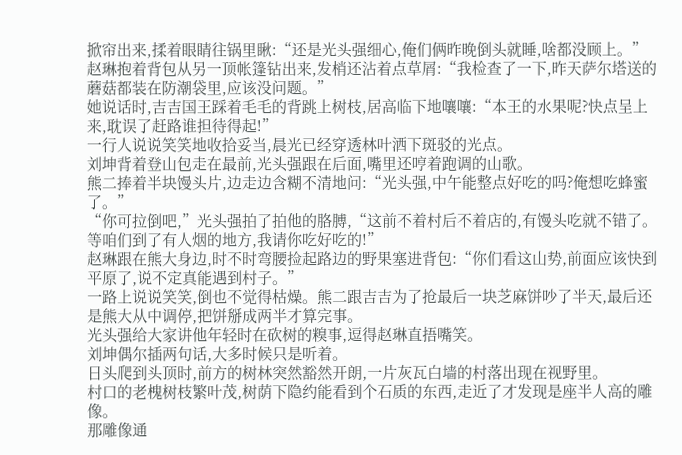掀帘出来,揉着眼睛往锅里瞅:“还是光头强细心,俺们俩昨晚倒头就睡,啥都没顾上。”
赵琳抱着背包从另一顶帐篷钻出来,发梢还沾着点草屑:“我检查了一下,昨天萨尔塔送的蘑菇都装在防潮袋里,应该没问题。”
她说话时,吉吉国王踩着毛毛的背跳上树枝,居高临下地嚷嚷:“本王的水果呢?快点呈上来,耽误了赶路谁担待得起!”
一行人说说笑笑地收拾妥当,晨光已经穿透林叶洒下斑驳的光点。
刘坤背着登山包走在最前,光头强跟在后面,嘴里还哼着跑调的山歌。
熊二捧着半块馒头片,边走边含糊不清地问:“光头强,中午能整点好吃的吗?俺想吃蜂蜜了。”
“你可拉倒吧,”光头强拍了拍他的胳膊,“这前不着村后不着店的,有馒头吃就不错了。等咱们到了有人烟的地方,我请你吃好吃的!”
赵琳跟在熊大身边,时不时弯腰捡起路边的野果塞进背包:“你们看这山势,前面应该快到平原了,说不定真能遇到村子。”
一路上说说笑笑,倒也不觉得枯燥。熊二跟吉吉为了抢最后一块芝麻饼吵了半天,最后还是熊大从中调停,把饼掰成两半才算完事。
光头强给大家讲他年轻时在砍树的糗事,逗得赵琳直捂嘴笑。
刘坤偶尔插两句话,大多时候只是听着。
日头爬到头顶时,前方的树林突然豁然开朗,一片灰瓦白墙的村落出现在视野里。
村口的老槐树枝繁叶茂,树荫下隐约能看到个石质的东西,走近了才发现是座半人高的雕像。
那雕像通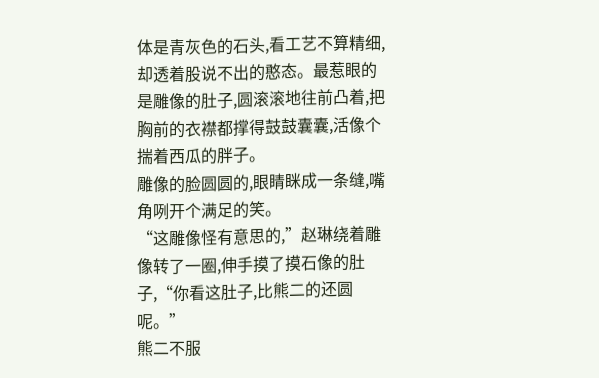体是青灰色的石头,看工艺不算精细,却透着股说不出的憨态。最惹眼的是雕像的肚子,圆滚滚地往前凸着,把胸前的衣襟都撑得鼓鼓囊囊,活像个揣着西瓜的胖子。
雕像的脸圆圆的,眼睛眯成一条缝,嘴角咧开个满足的笑。
“这雕像怪有意思的,”赵琳绕着雕像转了一圈,伸手摸了摸石像的肚子,“你看这肚子,比熊二的还圆呢。”
熊二不服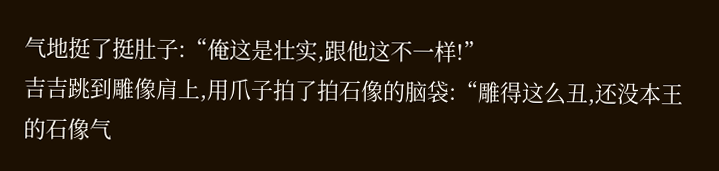气地挺了挺肚子:“俺这是壮实,跟他这不一样!”
吉吉跳到雕像肩上,用爪子拍了拍石像的脑袋:“雕得这么丑,还没本王的石像气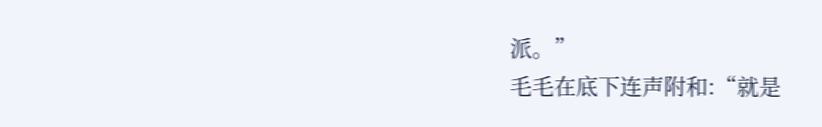派。”
毛毛在底下连声附和:“就是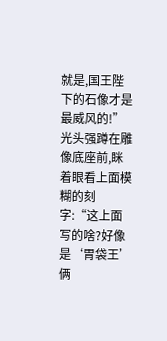就是,国王陛下的石像才是最威风的!”
光头强蹲在雕像底座前,眯着眼看上面模糊的刻字:“这上面写的啥?好像是‘胃袋王’俩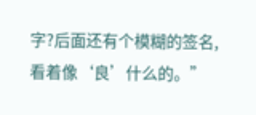字?后面还有个模糊的签名,看着像‘良’什么的。”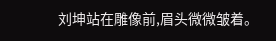刘坤站在雕像前,眉头微微皱着。